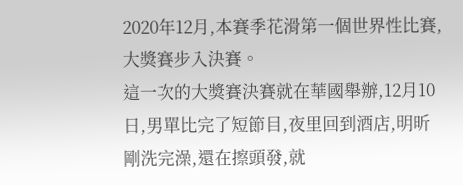2020年12月,本賽季花滑第一個世界性比賽,大獎賽步入決賽。
這一次的大獎賽決賽就在華國舉辦,12月10日,男單比完了短節目,夜里回到酒店,明昕剛洗完澡,還在擦頭發,就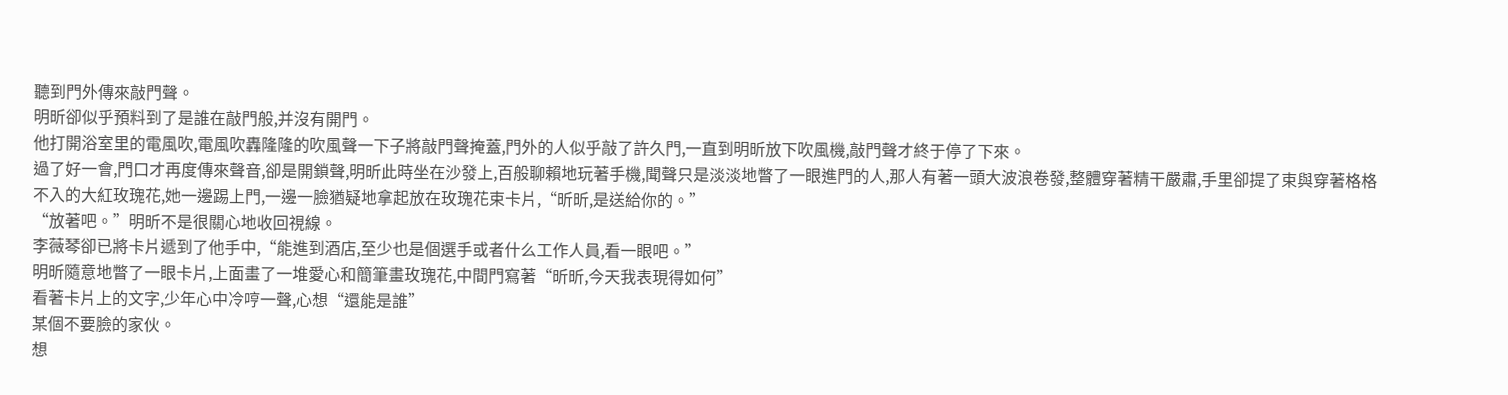聽到門外傳來敲門聲。
明昕卻似乎預料到了是誰在敲門般,并沒有開門。
他打開浴室里的電風吹,電風吹轟隆隆的吹風聲一下子將敲門聲掩蓋,門外的人似乎敲了許久門,一直到明昕放下吹風機,敲門聲才終于停了下來。
過了好一會,門口才再度傳來聲音,卻是開鎖聲,明昕此時坐在沙發上,百般聊賴地玩著手機,聞聲只是淡淡地瞥了一眼進門的人,那人有著一頭大波浪卷發,整體穿著精干嚴肅,手里卻提了束與穿著格格不入的大紅玫瑰花,她一邊踢上門,一邊一臉猶疑地拿起放在玫瑰花束卡片,“昕昕,是送給你的。”
“放著吧。”明昕不是很關心地收回視線。
李薇琴卻已將卡片遞到了他手中,“能進到酒店,至少也是個選手或者什么工作人員,看一眼吧。”
明昕隨意地瞥了一眼卡片,上面畫了一堆愛心和簡筆畫玫瑰花,中間門寫著“昕昕,今天我表現得如何”
看著卡片上的文字,少年心中冷哼一聲,心想“還能是誰”
某個不要臉的家伙。
想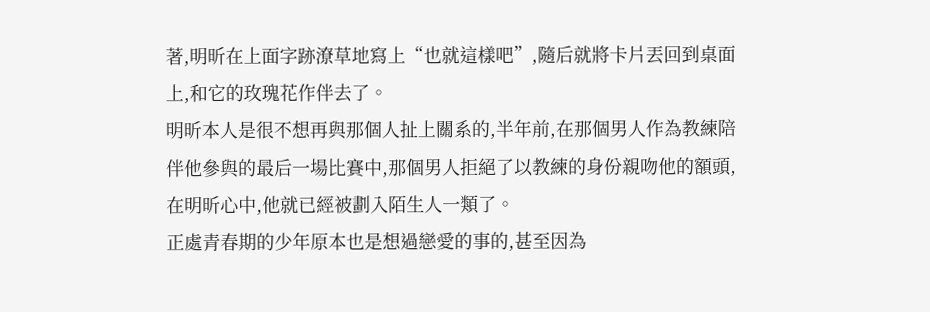著,明昕在上面字跡潦草地寫上“也就這樣吧”,隨后就將卡片丟回到桌面上,和它的玫瑰花作伴去了。
明昕本人是很不想再與那個人扯上關系的,半年前,在那個男人作為教練陪伴他參與的最后一場比賽中,那個男人拒絕了以教練的身份親吻他的額頭,在明昕心中,他就已經被劃入陌生人一類了。
正處青春期的少年原本也是想過戀愛的事的,甚至因為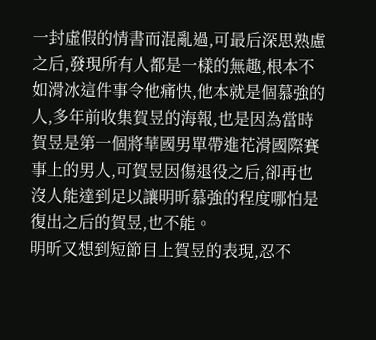一封虛假的情書而混亂過,可最后深思熟慮之后,發現所有人都是一樣的無趣,根本不如滑冰這件事令他痛快,他本就是個慕強的人,多年前收集賀昱的海報,也是因為當時賀昱是第一個將華國男單帶進花滑國際賽事上的男人,可賀昱因傷退役之后,卻再也沒人能達到足以讓明昕慕強的程度哪怕是復出之后的賀昱,也不能。
明昕又想到短節目上賀昱的表現,忍不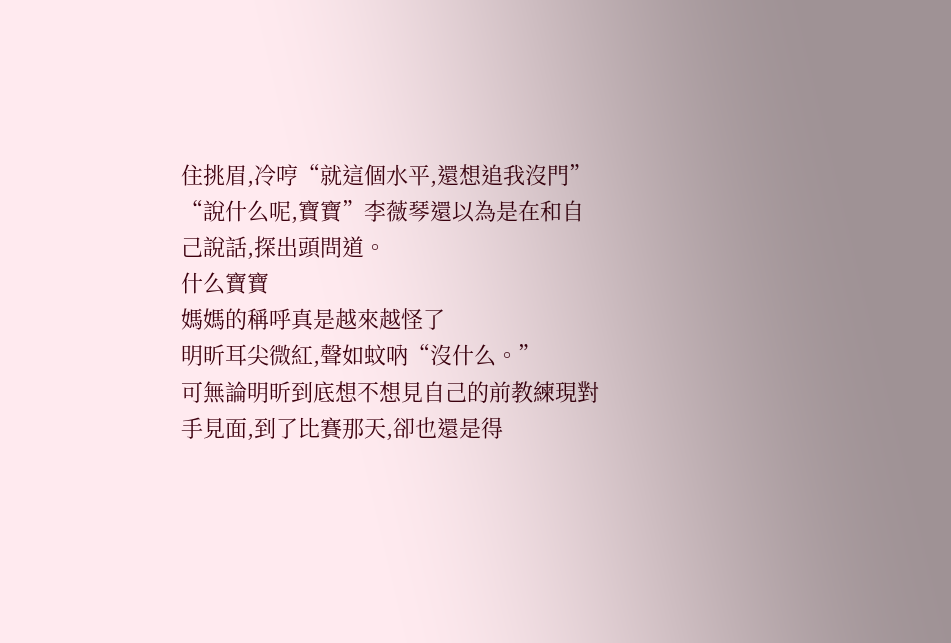住挑眉,冷哼“就這個水平,還想追我沒門”
“說什么呢,寶寶”李薇琴還以為是在和自己說話,探出頭問道。
什么寶寶
媽媽的稱呼真是越來越怪了
明昕耳尖微紅,聲如蚊吶“沒什么。”
可無論明昕到底想不想見自己的前教練現對手見面,到了比賽那天,卻也還是得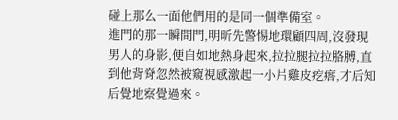碰上那么一面他們用的是同一個準備室。
進門的那一瞬間門,明昕先警惕地環顧四周,沒發現男人的身影,便自如地熱身起來,拉拉腿拉拉胳膊,直到他背脊忽然被窺視感激起一小片雞皮疙瘩,才后知后覺地察覺過來。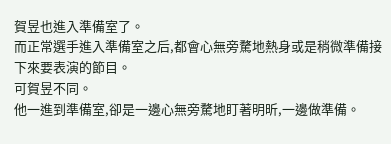賀昱也進入準備室了。
而正常選手進入準備室之后,都會心無旁騖地熱身或是稍微準備接下來要表演的節目。
可賀昱不同。
他一進到準備室,卻是一邊心無旁騖地盯著明昕,一邊做準備。